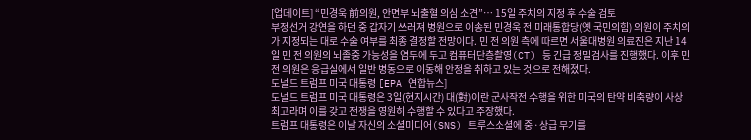[업데이트] “민경욱 前의원, 안면부 뇌출혈 의심 소견”… 15일 주치의 지정 후 수술 검토
부정선거 강연을 하던 중 갑자기 쓰러져 병원으로 이송된 민경욱 전 미래통합당(옛 국민의힘) 의원이 주치의가 지정되는 대로 수술 여부를 최종 결정할 전망이다. 민 전 의원 측에 따르면 서울대병원 의료진은 지난 14일 민 전 의원의 뇌졸중 가능성을 염두에 두고 컴퓨터단층촬영(CT) 등 긴급 정밀검사를 진행했다. 이후 민 전 의원은 응급실에서 일반 병동으로 이동해 안정을 취하고 있는 것으로 전해졌다.
도널드 트럼프 미국 대통령 [EPA 연합뉴스]
도널드 트럼프 미국 대통령은 3일(현지시간) 대(對)이란 군사작전 수행을 위한 미국의 탄약 비축량이 사상 최고라며 이를 갖고 전쟁을 영원히 수행할 수 있다고 주장했다.
트럼프 대통령은 이날 자신의 소셜미디어(SNS) 트루스소셜에 중·상급 무기를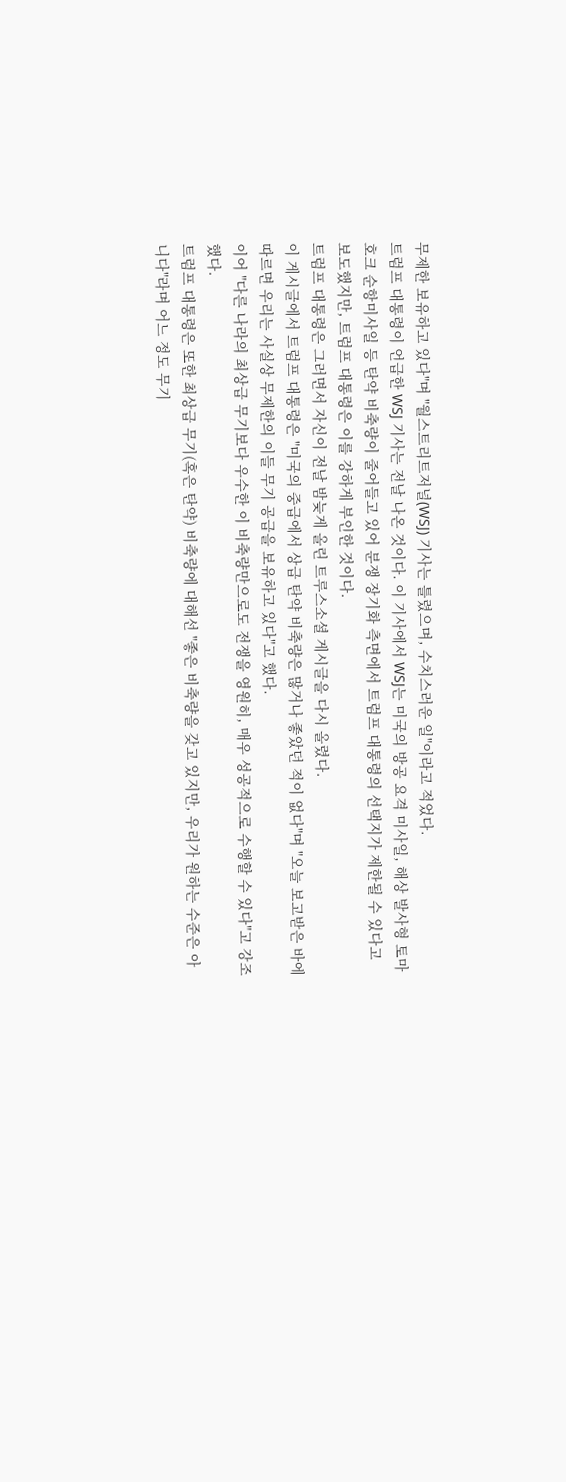무제한 보유하고 있다"며 "월스트리트저널(WSJ) 기사는 틀렸으며, 수치스러운 일"이라고 적었다.
트럼프 대통령이 언급한 WSJ 기사는 전날 나온 것이다. 이 기사에서 WSJ는 미국의 방공 요격 미사일, 해상 발사형 토마호크 순항미사일 등 탄약 비축량이 줄어들고 있어 분쟁 장기화 측면에서 트럼프 대통령의 선택지가 제한될 수 있다고 보도했지만, 트럼프 대통령은 이를 강하게 부인한 것이다.
트럼프 대통령은 그러면서 자신이 전날 밤늦게 올린 트루스소셜 게시글을 다시 올렸다.
이 게시글에서 트럼프 대통령은 "미국의 중급에서 상급 탄약 비축량은 많거나 좋았던 적이 없다"며 "오늘 보고받은 바에 따르면 우리는 사실상 무제한의 이들 무기 공급을 보유하고 있다"고 했다.
이어 "다른 나라의 최상급 무기보다 우수한 이 비축량만으로도 전쟁을 영원히, 매우 성공적으로 수행할 수 있다"고 강조했다.
트럼프 대통령은 또한 최상급 무기(혹은 탄약) 비축량에 대해선 "좋은 비축량을 갖고 있지만, 우리가 원하는 수준은 아니다"라며 어느 정도 무기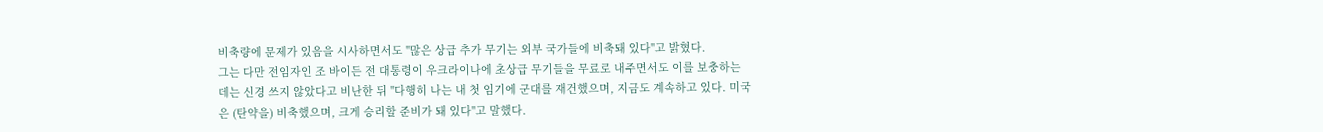비축량에 문제가 있음을 시사하면서도 "많은 상급 추가 무기는 외부 국가들에 비축돼 있다"고 밝혔다.
그는 다만 전임자인 조 바이든 전 대통령이 우크라이나에 초상급 무기들을 무료로 내주면서도 이를 보충하는 데는 신경 쓰지 않았다고 비난한 뒤 "다행히 나는 내 첫 임기에 군대를 재건했으며, 지금도 계속하고 있다. 미국은 (탄약을) 비축했으며, 크게 승리할 준비가 돼 있다"고 말했다.